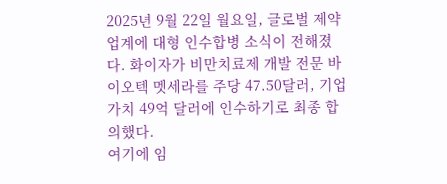2025년 9월 22일 월요일, 글로벌 제약업계에 대형 인수합병 소식이 전해졌다. 화이자가 비만치료제 개발 전문 바이오텍 멧세라를 주당 47.50달러, 기업가치 49억 달러에 인수하기로 최종 합의했다.
여기에 임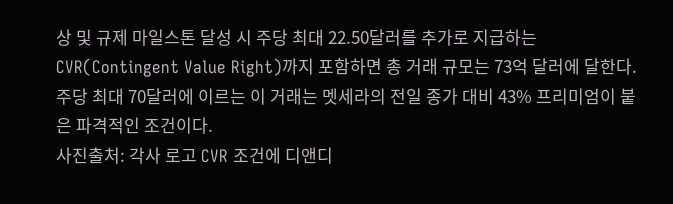상 및 규제 마일스톤 달성 시 주당 최대 22.50달러를 추가로 지급하는 CVR(Contingent Value Right)까지 포함하면 총 거래 규모는 73억 달러에 달한다. 주당 최대 70달러에 이르는 이 거래는 멧세라의 전일 종가 대비 43% 프리미엄이 붙은 파격적인 조건이다.
사진출처: 각사 로고 CVR 조건에 디앤디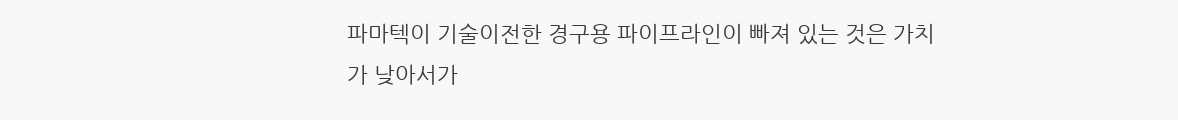파마텍이 기술이전한 경구용 파이프라인이 빠져 있는 것은 가치가 낮아서가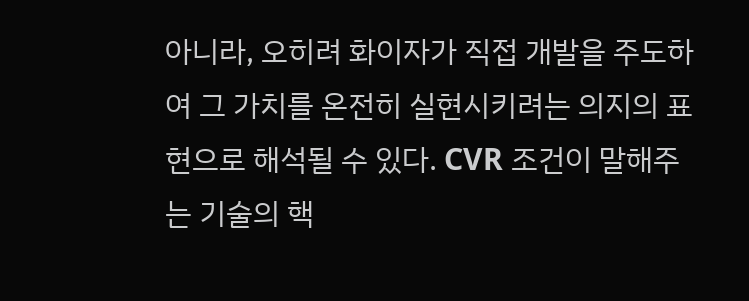아니라, 오히려 화이자가 직접 개발을 주도하여 그 가치를 온전히 실현시키려는 의지의 표현으로 해석될 수 있다. CVR 조건이 말해주는 기술의 핵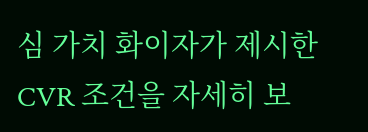심 가치 화이자가 제시한 CVR 조건을 자세히 보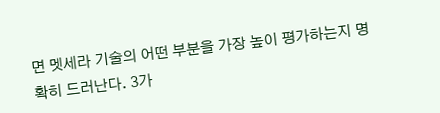면 멧세라 기술의 어떤 부분을 가장 높이 평가하는지 명확히 드러난다. 3가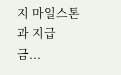지 마일스톤과 지급 금...